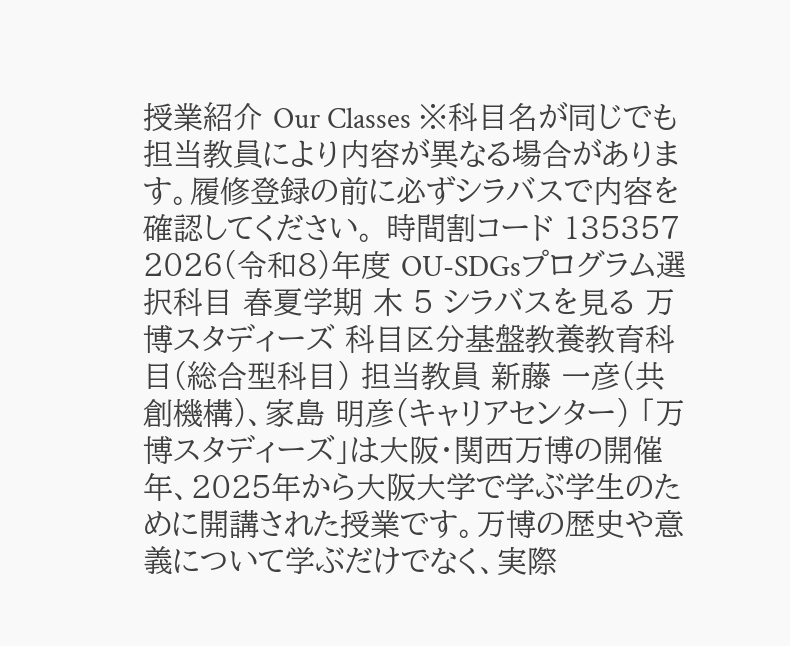授業紹介 Our Classes ※科目名が同じでも担当教員により内容が異なる場合があります。履修登録の前に必ずシラバスで内容を確認してください。 時間割コード 135357 2026(令和8)年度 OU-SDGsプログラム選択科目 春夏学期 木 5 シラバスを見る 万博スタディーズ 科目区分基盤教養教育科目(総合型科目) 担当教員 新藤 一彦(共創機構)、家島 明彦(キャリアセンター) 「万博スタディーズ」は大阪・関西万博の開催年、2025年から大阪大学で学ぶ学生のために開講された授業です。万博の歴史や意義について学ぶだけでなく、実際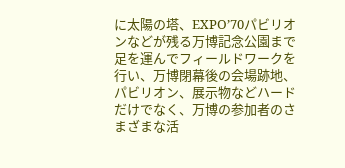に太陽の塔、EXPO’70パビリオンなどが残る万博記念公園まで足を運んでフィールドワークを行い、万博閉幕後の会場跡地、パビリオン、展示物などハードだけでなく、万博の参加者のさまざまな活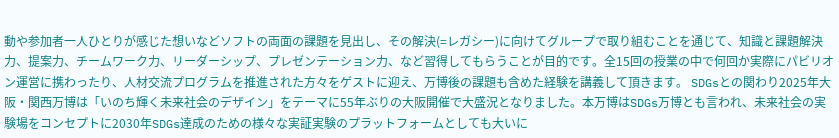動や参加者一人ひとりが感じた想いなどソフトの両面の課題を見出し、その解決(=レガシー)に向けてグループで取り組むことを通じて、知識と課題解決力、提案力、チームワーク力、リーダーシップ、プレゼンテーション力、など習得してもらうことが目的です。全15回の授業の中で何回か実際にパビリオン運営に携わったり、人材交流プログラムを推進された方々をゲストに迎え、万博後の課題も含めた経験を講義して頂きます。 SDGsとの関わり2025年大阪・関西万博は「いのち輝く未来社会のデザイン」をテーマに55年ぶりの大阪開催で大盛況となりました。本万博はSDGs万博とも言われ、未来社会の実験場をコンセプトに2030年SDGs達成のための様々な実証実験のプラットフォームとしても大いに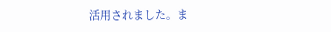活用されました。ま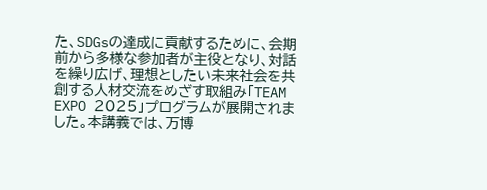た、SDGsの達成に貢献するために、会期前から多様な参加者が主役となり、対話を繰り広げ、理想としたい未来社会を共創する人材交流をめざす取組み「TEAM EXPO 2025」プログラムが展開されました。本講義では、万博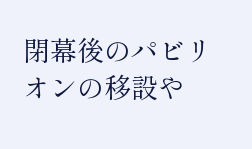閉幕後のパビリオンの移設や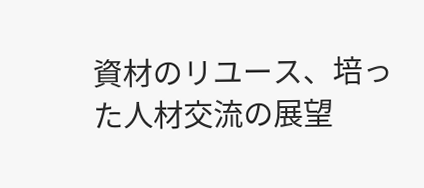資材のリユース、培った人材交流の展望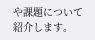や課題について紹介します。